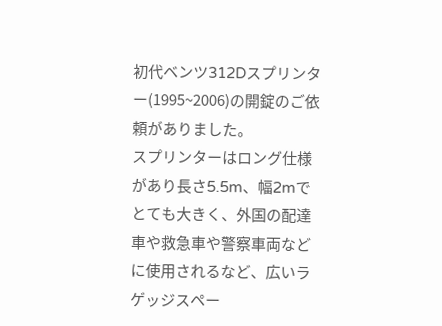初代ベンツ312Dスプリンター(1995~2006)の開錠のご依頼がありました。
スプリンターはロング仕様があり長さ5.5m、幅2mでとても大きく、外国の配達車や救急車や警察車両などに使用されるなど、広いラゲッジスペー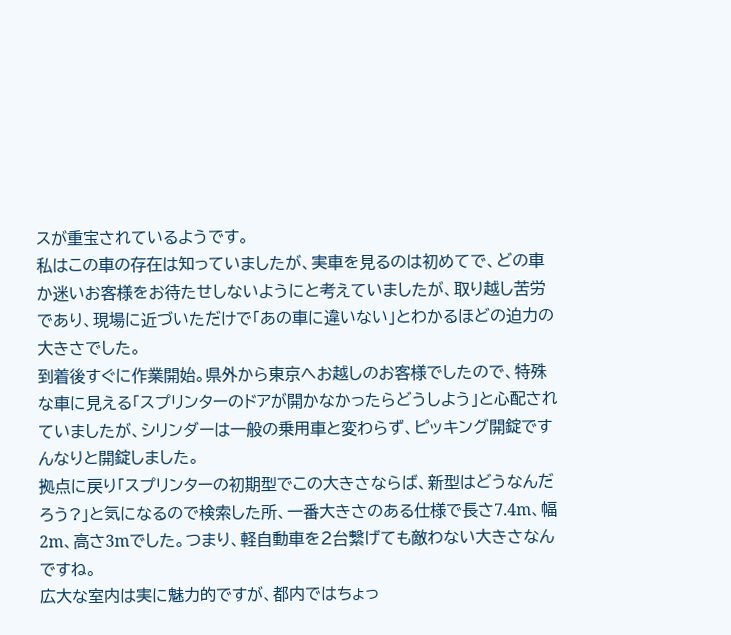スが重宝されているようです。
私はこの車の存在は知っていましたが、実車を見るのは初めてで、どの車か迷いお客様をお待たせしないようにと考えていましたが、取り越し苦労であり、現場に近づいただけで「あの車に違いない」とわかるほどの迫力の大きさでした。
到着後すぐに作業開始。県外から東京へお越しのお客様でしたので、特殊な車に見える「スプリンターのドアが開かなかったらどうしよう」と心配されていましたが、シリンダーは一般の乗用車と変わらず、ピッキング開錠ですんなりと開錠しました。
拠点に戻り「スプリンターの初期型でこの大きさならば、新型はどうなんだろう?」と気になるので検索した所、一番大きさのある仕様で長さ7.4m、幅2m、高さ3mでした。つまり、軽自動車を2台繋げても敵わない大きさなんですね。
広大な室内は実に魅力的ですが、都内ではちょっ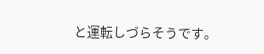と運転しづらそうです。